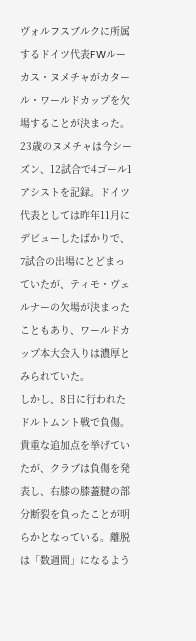ヴォルフスブルクに所属するドイツ代表FWルーカス・ヌメチャがカタール・ワールドカップを欠場することが決まった。
23歳のヌメチャは今シーズン、12試合で4ゴール1アシストを記録。ドイツ代表としては昨年11月にデビューしたばかりで、7試合の出場にとどまっていたが、ティモ・ヴェルナーの欠場が決まったこともあり、ワールドカップ本大会入りは濃厚とみられていた。
しかし、8日に行われたドルトムント戦で負傷。貴重な追加点を挙げていたが、クラブは負傷を発表し、右膝の膝蓋腱の部分断裂を負ったことが明らかとなっている。離脱は「数週間」になるよう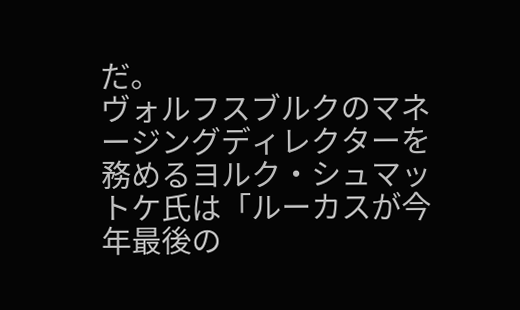だ。
ヴォルフスブルクのマネージングディレクターを務めるヨルク・シュマットケ氏は「ルーカスが今年最後の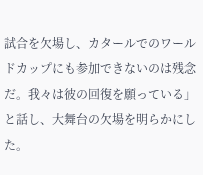試合を欠場し、カタールでのワールドカップにも参加できないのは残念だ。我々は彼の回復を願っている」と話し、大舞台の欠場を明らかにした。